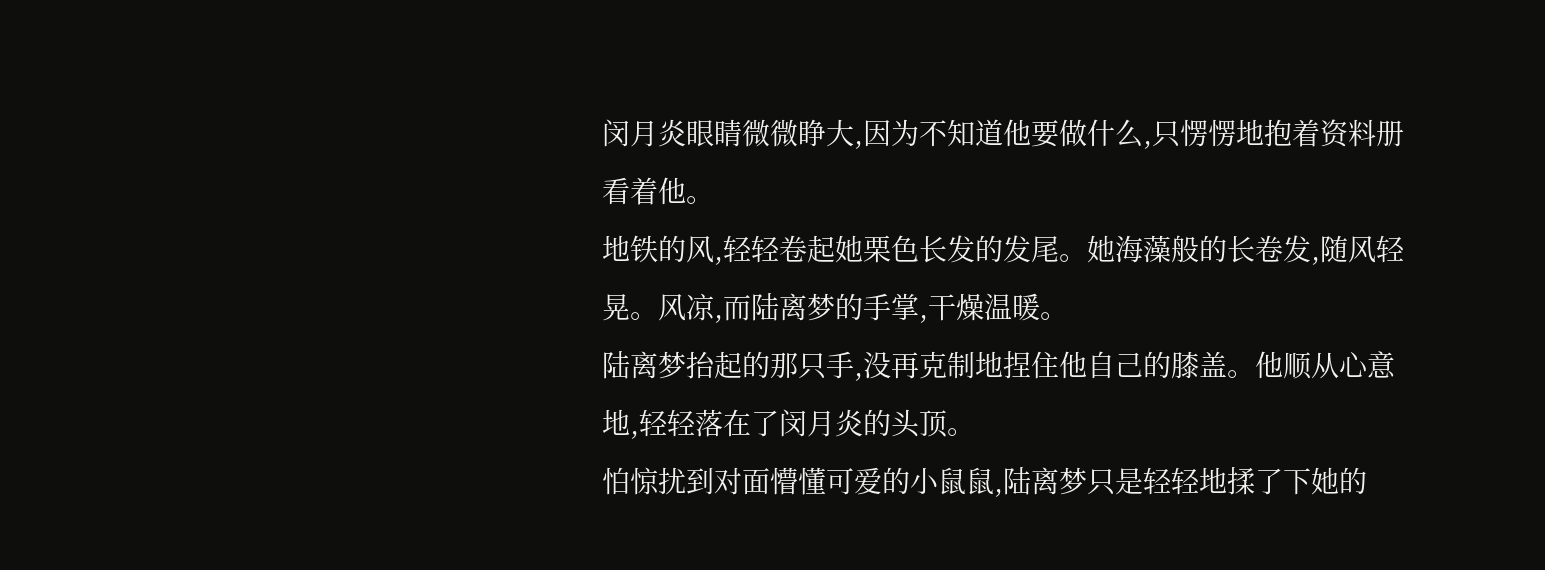闵月炎眼睛微微睁大,因为不知道他要做什么,只愣愣地抱着资料册看着他。
地铁的风,轻轻卷起她栗色长发的发尾。她海藻般的长卷发,随风轻晃。风凉,而陆离梦的手掌,干燥温暖。
陆离梦抬起的那只手,没再克制地捏住他自己的膝盖。他顺从心意地,轻轻落在了闵月炎的头顶。
怕惊扰到对面懵懂可爱的小鼠鼠,陆离梦只是轻轻地揉了下她的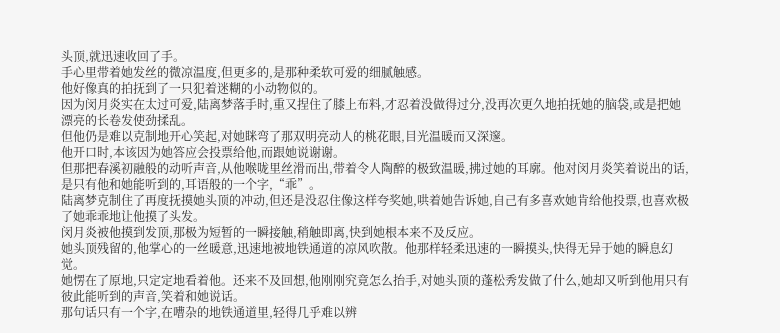头顶,就迅速收回了手。
手心里带着她发丝的微凉温度,但更多的,是那种柔软可爱的细腻触感。
他好像真的拍抚到了一只犯着迷糊的小动物似的。
因为闵月炎实在太过可爱,陆离梦落手时,重又捏住了膝上布料,才忍着没做得过分,没再次更久地拍抚她的脑袋,或是把她漂亮的长卷发使劲揉乱。
但他仍是难以克制地开心笑起,对她眯弯了那双明亮动人的桃花眼,目光温暖而又深邃。
他开口时,本该因为她答应会投票给他,而跟她说谢谢。
但那把春溪初融般的动听声音,从他喉咙里丝滑而出,带着令人陶醉的极致温暖,拂过她的耳廓。他对闵月炎笑着说出的话,是只有他和她能听到的,耳语般的一个字,“乖”。
陆离梦克制住了再度抚摸她头顶的冲动,但还是没忍住像这样夸奖她,哄着她告诉她,自己有多喜欢她肯给他投票,也喜欢极了她乖乖地让他摸了头发。
闵月炎被他摸到发顶,那极为短暂的一瞬接触,稍触即离,快到她根本来不及反应。
她头顶残留的,他掌心的一丝暖意,迅速地被地铁通道的凉风吹散。他那样轻柔迅速的一瞬摸头,快得无异于她的瞬息幻觉。
她愣在了原地,只定定地看着他。还来不及回想,他刚刚究竟怎么抬手,对她头顶的蓬松秀发做了什么,她却又听到他用只有彼此能听到的声音,笑着和她说话。
那句话只有一个字,在嘈杂的地铁通道里,轻得几乎难以辨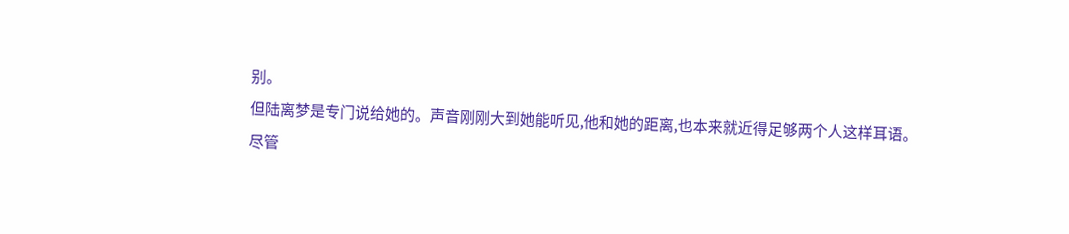别。
但陆离梦是专门说给她的。声音刚刚大到她能听见,他和她的距离,也本来就近得足够两个人这样耳语。
尽管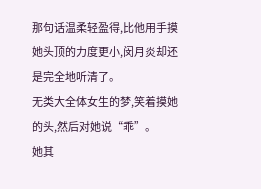那句话温柔轻盈得,比他用手摸她头顶的力度更小,闵月炎却还是完全地听清了。
无类大全体女生的梦,笑着摸她的头,然后对她说“乖”。
她其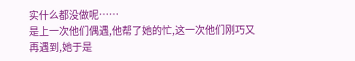实什么都没做呢……
是上一次他们偶遇,他帮了她的忙,这一次他们刚巧又再遇到,她于是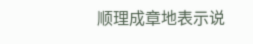顺理成章地表示说